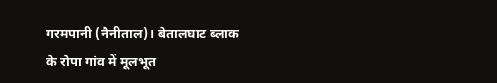गरमपानी (नैनीताल)। बेतालघाट ब्लाक के रोपा गांव में मूलभूत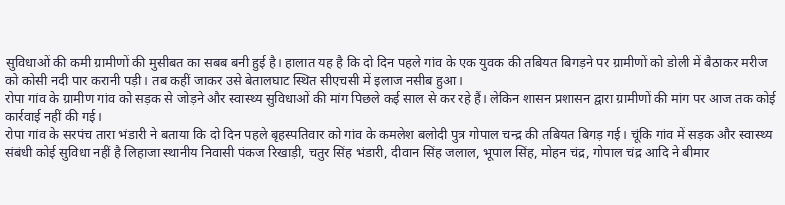सुविधाओं की कमी ग्रामीणों की मुसीबत का सबब बनी हुई है। हालात यह है कि दो दिन पहले गांव के एक युवक की तबियत बिगड़ने पर ग्रामीणों को डोली में बैठाकर मरीज को कोसी नदी पार करानी पड़ी। तब कहीं जाकर उसे बेतालघाट स्थित सीएचसी में इलाज नसीब हुआ।
रोपा गांव के ग्रामीण गांव को सड़क से जोड़ने और स्वास्थ्य सुविधाओं की मांग पिछले कई साल से कर रहे हैं। लेकिन शासन प्रशासन द्वारा ग्रामीणों की मांग पर आज तक कोई कार्रवाई नहीं की गई।
रोपा गांव के सरपंच तारा भंडारी ने बताया कि दो दिन पहले बृहस्पतिवार को गांव के कमलेश बलोदी पुत्र गोपाल चन्द्र की तबियत बिगड़ गई। चूंकि गांव में सड़क और स्वास्थ्य संबंधी कोई सुविधा नहीं है लिहाजा स्थानीय निवासी पंकज रिखाड़ी, चतुर सिंह भंडारी, दीवान सिंह जलाल, भूपाल सिंह, मोहन चंद्र, गोपाल चंद्र आदि ने बीमार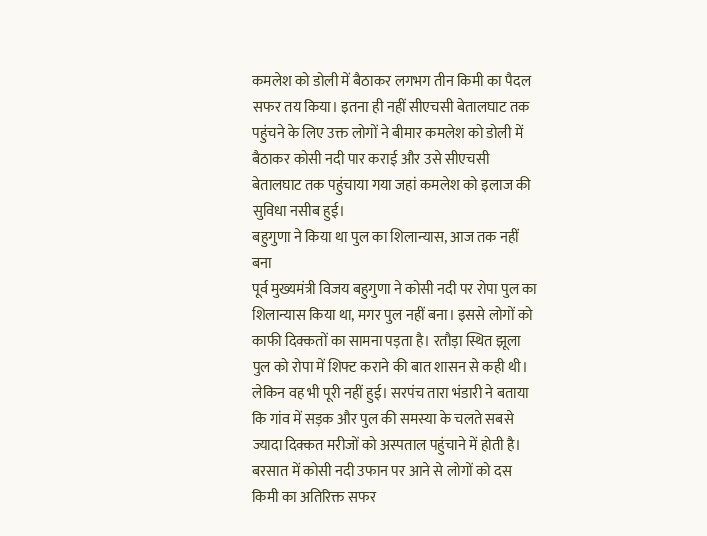कमलेश को डोली में बैठाकर लगभग तीन किमी का पैदल सफर तय किया। इतना ही नहीं सीएचसी बेतालघाट तक पहुंचने के लिए उक्त लोगों ने बीमार कमलेश को डोली में बैठाकर कोसी नदी पार कराई और उसे सीएचसी बेतालघाट तक पहुंचाया गया जहां कमलेश को इलाज की सुविधा नसीब हुई।
बहुगुणा ने किया था पुल का शिलान्यास, आज तक नहीं बना
पूर्व मुख्यमंत्री विजय बहुगुणा ने कोसी नदी पर रोपा पुल का शिलान्यास किया था, मगर पुल नहीं बना। इससे लोगों को काफी दिक्कतों का सामना पड़ता है। रतौड़ा स्थित झूला पुल को रोपा में शिफ्ट कराने की बात शासन से कही थी। लेकिन वह भी पूरी नहीं हुई। सरपंच तारा भंडारी ने बताया कि गांव में सड़क और पुल की समस्या के चलते सबसे ज्यादा दिक्कत मरीजों को अस्पताल पहुंचाने में होती है। बरसात में कोसी नदी उफान पर आने से लोगों को दस किमी का अतिरिक्त सफर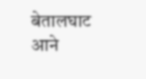बेतालघाट आने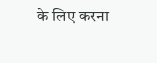के लिए करना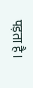पड़ता है।